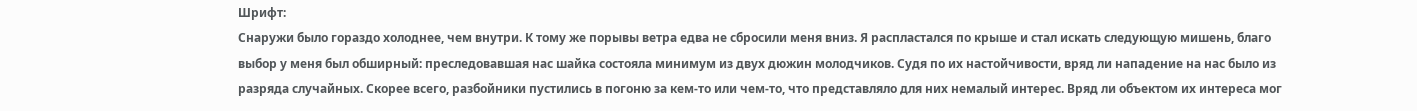Шрифт:
Снаружи было гораздо холоднее, чем внутри. К тому же порывы ветра едва не сбросили меня вниз. Я распластался по крыше и стал искать следующую мишень, благо выбор у меня был обширный: преследовавшая нас шайка состояла минимум из двух дюжин молодчиков. Судя по их настойчивости, вряд ли нападение на нас было из разряда случайных. Скорее всего, разбойники пустились в погоню за кем-то или чем-то, что представляло для них немалый интерес. Вряд ли объектом их интереса мог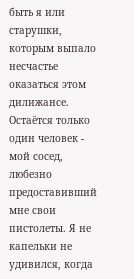быть я или старушки, которым выпало несчастье оказаться этом дилижансе. Остаётся только один человек - мой сосед, любезно предоставивший мне свои пистолеты. Я не капельки не удивился, когда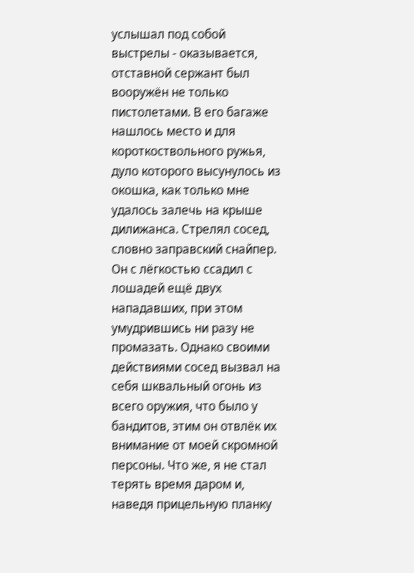услышал под собой выстрелы - оказывается, отставной сержант был вооружён не только пистолетами. В его багаже нашлось место и для короткоствольного ружья, дуло которого высунулось из окошка, как только мне удалось залечь на крыше дилижанса. Стрелял сосед, словно заправский снайпер. Он с лёгкостью ссадил с лошадей ещё двух нападавших, при этом умудрившись ни разу не промазать. Однако своими действиями сосед вызвал на себя шквальный огонь из всего оружия, что было у бандитов, этим он отвлёк их внимание от моей скромной персоны. Что же, я не стал терять время даром и, наведя прицельную планку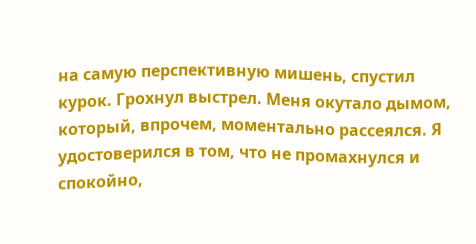на самую перспективную мишень, спустил курок. Грохнул выстрел. Меня окутало дымом, который, впрочем, моментально рассеялся. Я удостоверился в том, что не промахнулся и спокойно,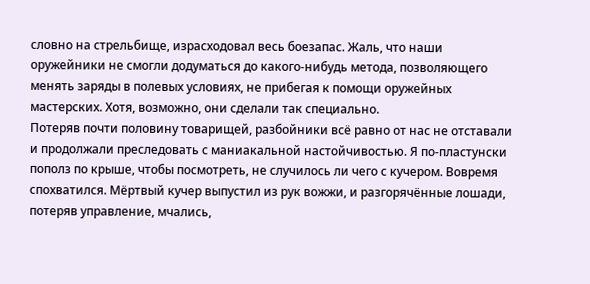словно на стрельбище, израсходовал весь боезапас. Жаль, что наши оружейники не смогли додуматься до какого-нибудь метода, позволяющего менять заряды в полевых условиях, не прибегая к помощи оружейных мастерских. Хотя, возможно, они сделали так специально.
Потеряв почти половину товарищей, разбойники всё равно от нас не отставали и продолжали преследовать с маниакальной настойчивостью. Я по-пластунски пополз по крыше, чтобы посмотреть, не случилось ли чего с кучером. Вовремя спохватился. Мёртвый кучер выпустил из рук вожжи, и разгорячённые лошади, потеряв управление, мчались,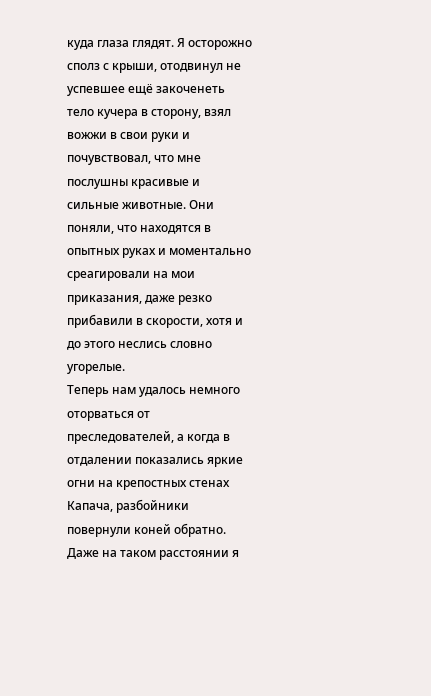куда глаза глядят. Я осторожно сполз с крыши, отодвинул не успевшее ещё закоченеть тело кучера в сторону, взял вожжи в свои руки и почувствовал, что мне послушны красивые и сильные животные. Они поняли, что находятся в опытных руках и моментально среагировали на мои приказания, даже резко прибавили в скорости, хотя и до этого неслись словно угорелые.
Теперь нам удалось немного оторваться от преследователей, а когда в отдалении показались яркие огни на крепостных стенах Капача, разбойники повернули коней обратно. Даже на таком расстоянии я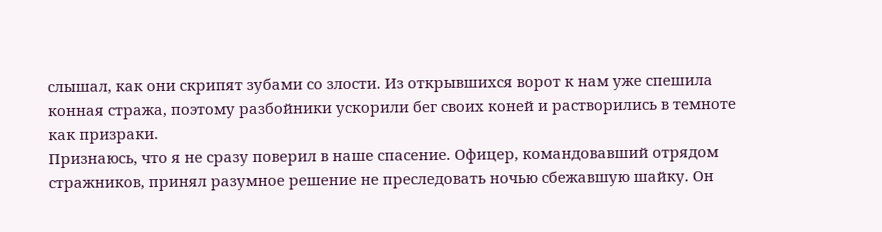слышал, как они скрипят зубами со злости. Из открывшихся ворот к нам уже спешила конная стража, поэтому разбойники ускорили бег своих коней и растворились в темноте как призраки.
Признаюсь, что я не сразу поверил в наше спасение. Офицер, командовавший отрядом стражников, принял разумное решение не преследовать ночью сбежавшую шайку. Он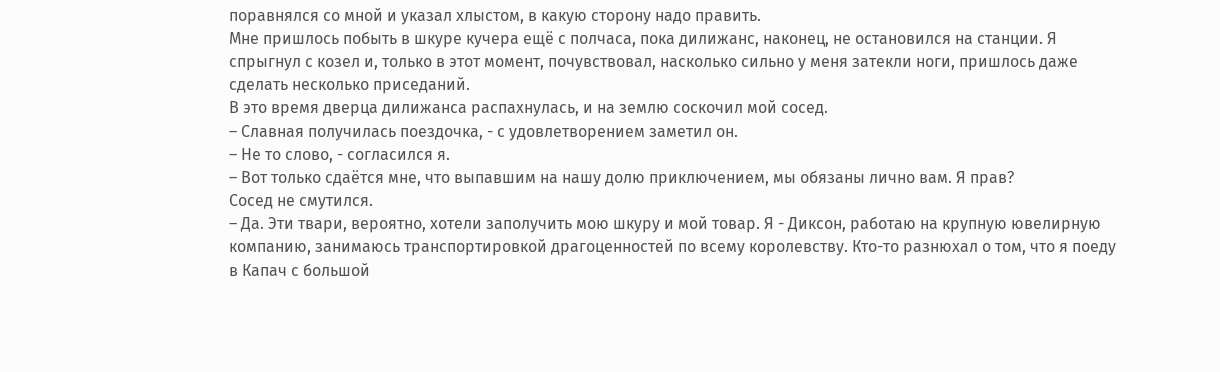поравнялся со мной и указал хлыстом, в какую сторону надо править.
Мне пришлось побыть в шкуре кучера ещё с полчаса, пока дилижанс, наконец, не остановился на станции. Я спрыгнул с козел и, только в этот момент, почувствовал, насколько сильно у меня затекли ноги, пришлось даже сделать несколько приседаний.
В это время дверца дилижанса распахнулась, и на землю соскочил мой сосед.
– Славная получилась поездочка, - с удовлетворением заметил он.
– Не то слово, - согласился я.
– Вот только сдаётся мне, что выпавшим на нашу долю приключением, мы обязаны лично вам. Я прав?
Сосед не смутился.
– Да. Эти твари, вероятно, хотели заполучить мою шкуру и мой товар. Я - Диксон, работаю на крупную ювелирную компанию, занимаюсь транспортировкой драгоценностей по всему королевству. Кто-то разнюхал о том, что я поеду в Капач с большой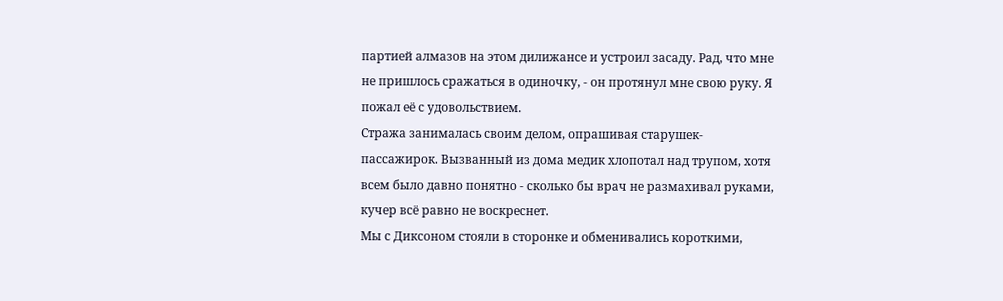партией алмазов на этом дилижансе и устроил засаду. Рад, что мне не пришлось сражаться в одиночку, - он протянул мне свою руку. Я пожал её с удовольствием.
Стража занималась своим делом, опрашивая старушек-пассажирок. Вызванный из дома медик хлопотал над трупом, хотя всем было давно понятно - сколько бы врач не размахивал руками, кучер всё равно не воскреснет.
Мы с Диксоном стояли в сторонке и обменивались короткими,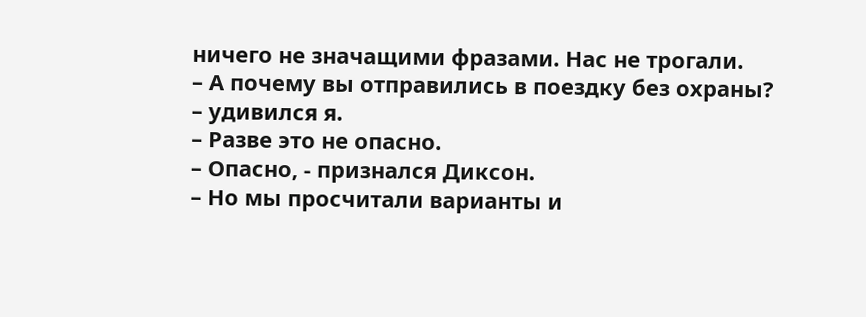ничего не значащими фразами. Нас не трогали.
– А почему вы отправились в поездку без охраны?
– удивился я.
– Разве это не опасно.
– Опасно, - признался Диксон.
– Но мы просчитали варианты и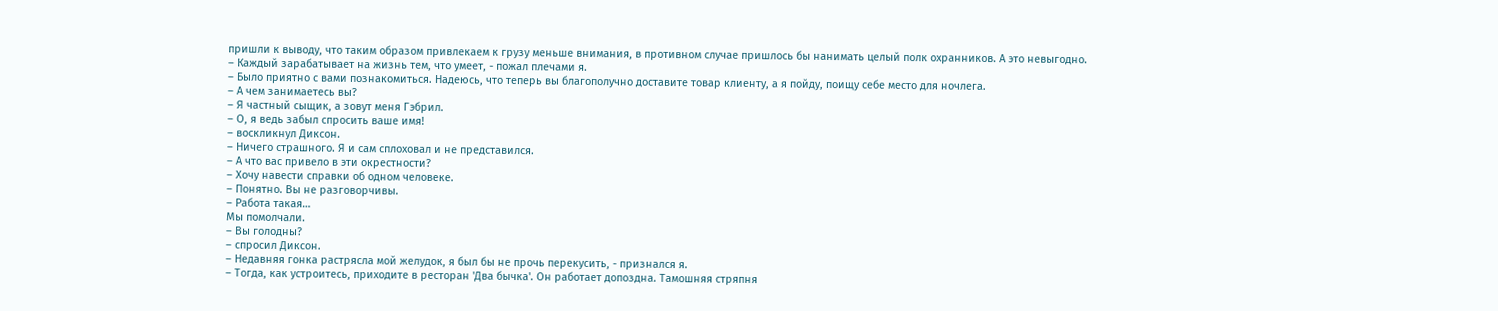пришли к выводу, что таким образом привлекаем к грузу меньше внимания, в противном случае пришлось бы нанимать целый полк охранников. А это невыгодно.
– Каждый зарабатывает на жизнь тем, что умеет, - пожал плечами я.
– Было приятно с вами познакомиться. Надеюсь, что теперь вы благополучно доставите товар клиенту, а я пойду, поищу себе место для ночлега.
– А чем занимаетесь вы?
– Я частный сыщик, а зовут меня Гэбрил.
– О, я ведь забыл спросить ваше имя!
– воскликнул Диксон.
– Ничего страшного. Я и сам сплоховал и не представился.
– А что вас привело в эти окрестности?
– Хочу навести справки об одном человеке.
– Понятно. Вы не разговорчивы.
– Работа такая…
Мы помолчали.
– Вы голодны?
– спросил Диксон.
– Недавняя гонка растрясла мой желудок, я был бы не прочь перекусить, - признался я.
– Тогда, как устроитесь, приходите в ресторан 'Два бычка'. Он работает допоздна. Тамошняя стряпня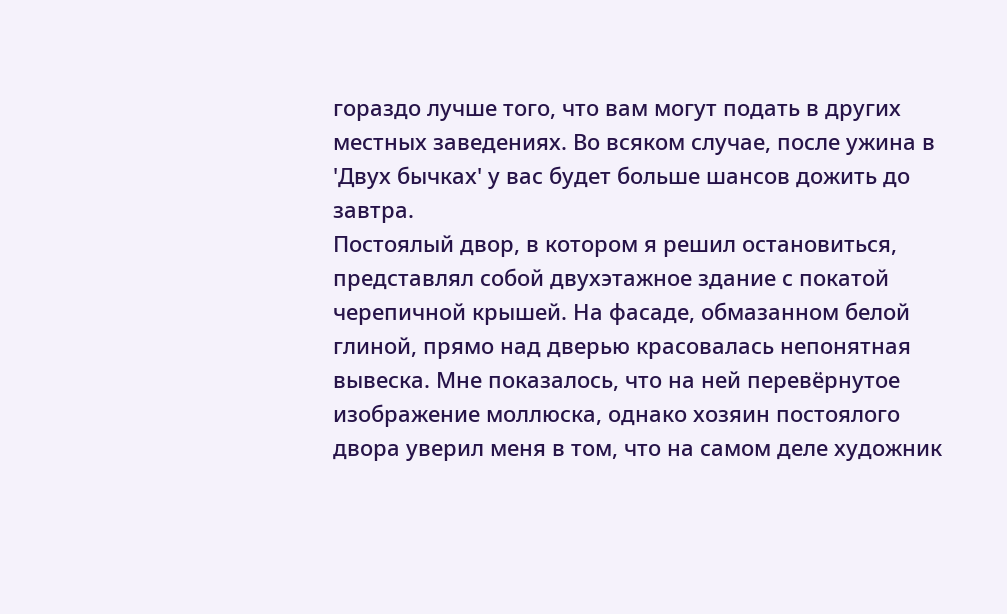гораздо лучше того, что вам могут подать в других местных заведениях. Во всяком случае, после ужина в 'Двух бычках' у вас будет больше шансов дожить до завтра.
Постоялый двор, в котором я решил остановиться, представлял собой двухэтажное здание с покатой черепичной крышей. На фасаде, обмазанном белой глиной, прямо над дверью красовалась непонятная вывеска. Мне показалось, что на ней перевёрнутое изображение моллюска, однако хозяин постоялого двора уверил меня в том, что на самом деле художник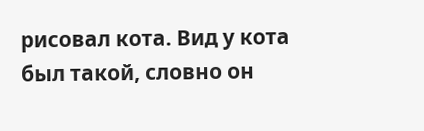рисовал кота. Вид у кота был такой, словно он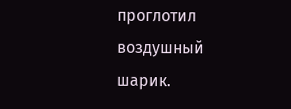проглотил воздушный шарик.